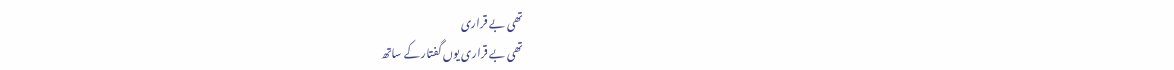تھی بے قراری
تھی بے قراری یوں گفتار کے ساتھ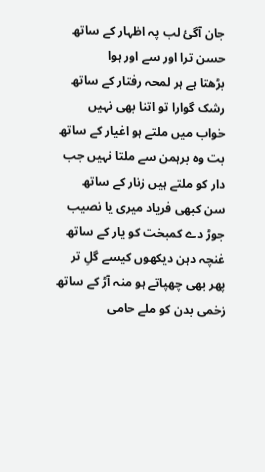جان آگئ لب پہ اظہار کے ساتھ
حسن ترا اور سے اور ہوا
بڑھتا ہے ہر لمحہ رفتار کے ساتھ
رشک گوارا تو اتنا بھی نہیں
خواب میں ملتے ہو اغیار کے ساتھ
بت وہ برہمن سے ملتا نہیں جب
دار کو ملتے ہیں زنار کے ساتھ
سن کبھی فریاد میری یا نصیب
جوڑ دے کمبخت کو یار کے ساتھ
غنچہ دہن دیکھوں کیسے گلِ تر
پھر بھی چھپاتے ہو منہ آڑ کے ساتھ
زخمی بدن کو ملے حامی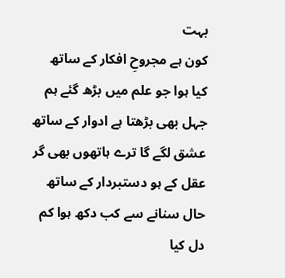بہت
کون ہے مجروحِ افکار کے ساتھ
کیا ہوا جو علم میں بڑھ گئے ہم
جہل بھی بڑھتا ہے ادوار کے ساتھ
عشق لگے گا ترے ہاتھوں بھی گر
عقل کے ہو دستبردار کے ساتھ
حال سنانے سے کب دکھ ہوا کم
دل کیا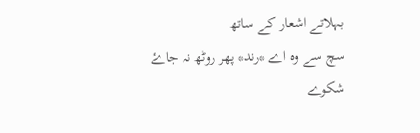بہلاتے اشعار کے ساتھ
سچ سے وہ اے *رند* پھر روٹھ نہ جاۓ
شکوے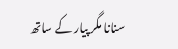سنانا مگر پیار کے ساتھ